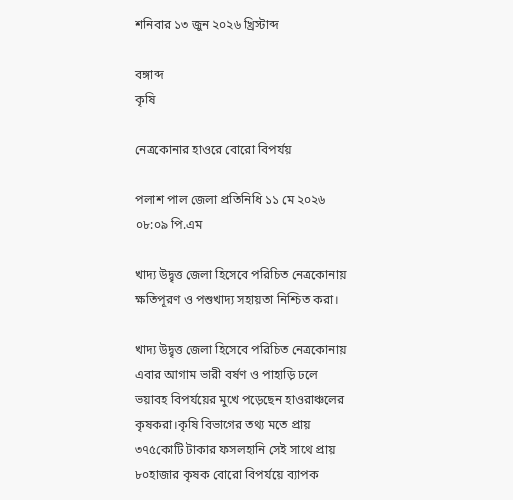শনিবার ১৩ জুন ২০২৬ খ্রিস্টাব্দ

বঙ্গাব্দ
কৃষি

নেত্রকোনার হাওরে বোরো বিপর্যয়

পলাশ পাল জেলা প্রতিনিধি ১১ মে ২০২৬ ০৮:০৯ পি.এম

খাদ্য উদ্বৃত্ত জেলা হিসেবে পরিচিত নেত্রকোনায় ক্ষতিপূরণ ও পশুখাদ্য সহায়তা নিশ্চিত করা।

খাদ্য উদ্বৃত্ত জেলা হিসেবে পরিচিত নেত্রকোনায় এবার আগাম ভারী বর্ষণ ও পাহাড়ি ঢলে ভয়াবহ বিপর্যয়ের মুখে পড়েছেন হাওরাঞ্চলের কৃষকরা।কৃষি বিভাগের তথ্য মতে প্রায়
৩৭৫কোটি টাকার ফসলহানি সেই সাথে প্রায় ৮০হাজার কৃষক বোরো বিপর্যয়ে ব্যাপক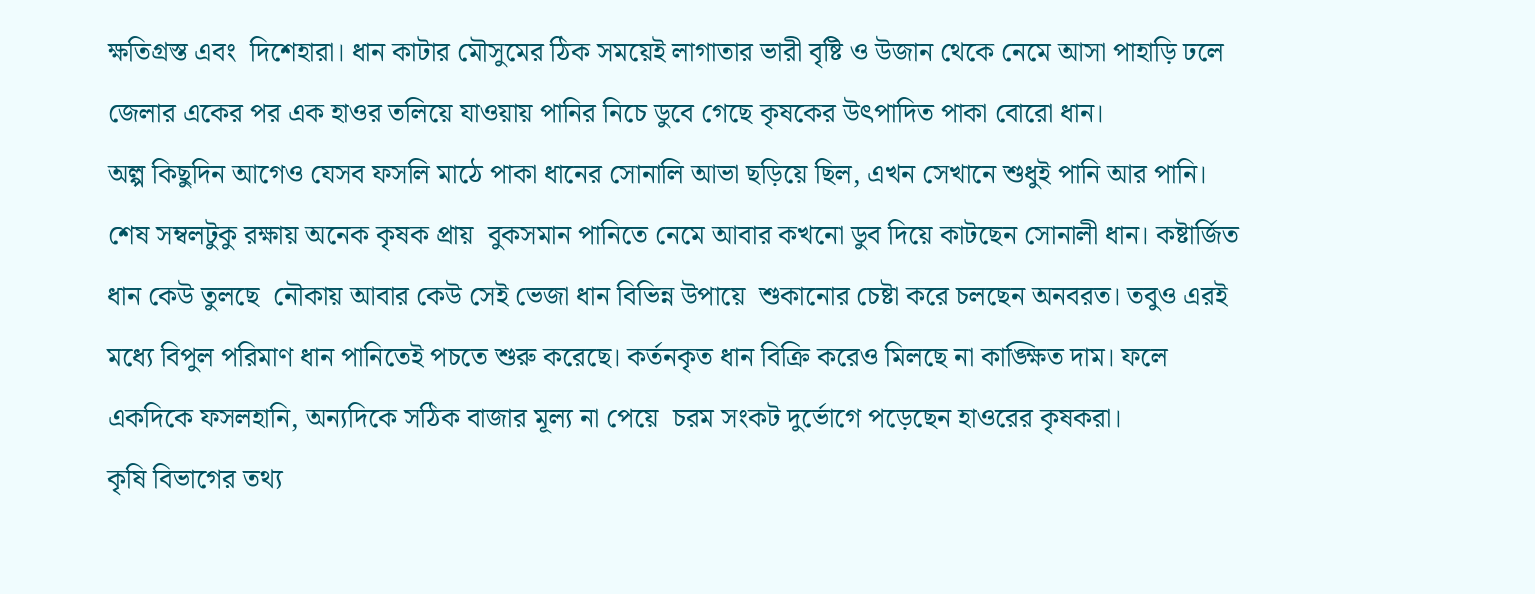ক্ষতিগ্রস্ত এবং  দিশেহারা। ধান কাটার মৌসুমের ঠিক সময়েই লাগাতার ভারী বৃষ্টি ও উজান থেকে নেমে আসা পাহাড়ি ঢলে জেলার একের পর এক হাওর তলিয়ে যাওয়ায় পানির নিচে ডুবে গেছে কৃষকের উৎপাদিত পাকা বোরো ধান।
অল্প কিছুদিন আগেও যেসব ফসলি মাঠে পাকা ধানের সোনালি আভা ছড়িয়ে ছিল, এখন সেখানে শুধুই পানি আর পানি।
শেষ সম্বলটুকু রক্ষায় অনেক কৃষক প্রায়  বুকসমান পানিতে নেমে আবার কখনো ডুব দিয়ে কাটছেন সোনালী ধান। কষ্টার্জিত ধান কেউ তুলছে  নৌকায় আবার কেউ সেই ভেজা ধান বিভিন্ন উপায়ে  শুকানোর চেষ্টা করে চলছেন অনবরত। তবুও এরই মধ্যে বিপুল পরিমাণ ধান পানিতেই পচতে শুরু করেছে। কর্তনকৃত ধান বিক্রি করেও মিলছে না কাঙ্ক্ষিত দাম। ফলে একদিকে ফসলহানি, অন্যদিকে সঠিক বাজার মূল্য না পেয়ে  চরম সংকট দুর্ভোগে পড়েছেন হাওরের কৃষকরা।
কৃষি বিভাগের তথ্য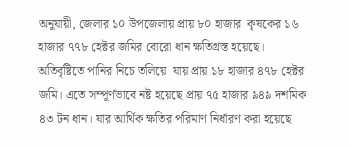অনুযায়ী, জেলার ১০ উপজেলায় প্রায় ৮০ হাজার  কৃষকের ১৬ হাজার ৭৭৮ হেক্টর জমির বোরো ধান ক্ষতিগ্রস্ত হয়েছে। অতিবৃষ্টিতে পানির নিচে তলিয়ে  যায় প্রায় ১৮ হাজার ৪৭৮ হেক্টর জমি। এতে সম্পূর্ণভাবে নষ্ট হয়েছে প্রায় ৭৫ হাজার ৯৪৯ দশমিক ৪৩ টন ধান। যার আর্থিক ক্ষতির পরিমাণ নির্ধারণ করা হয়েছে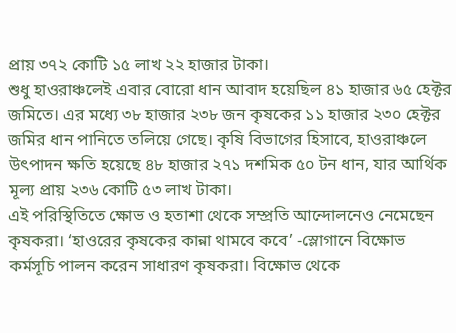প্রায় ৩৭২ কোটি ১৫ লাখ ২২ হাজার টাকা।
শুধু হাওরাঞ্চলেই এবার বোরো ধান আবাদ হয়েছিল ৪১ হাজার ৬৫ হেক্টর জমিতে। এর মধ্যে ৩৮ হাজার ২৩৮ জন কৃষকের ১১ হাজার ২৩০ হেক্টর জমির ধান পানিতে তলিয়ে গেছে। কৃষি বিভাগের হিসাবে, হাওরাঞ্চলে উৎপাদন ক্ষতি হয়েছে ৪৮ হাজার ২৭১ দশমিক ৫০ টন ধান, যার আর্থিক মূল্য প্রায় ২৩৬ কোটি ৫৩ লাখ টাকা।
এই পরিস্থিতিতে ক্ষোভ ও হতাশা থেকে সম্প্রতি আন্দোলনেও নেমেছেন কৃষকরা। ‘হাওরের কৃষকের কান্না থামবে কবে’ -স্লোগানে বিক্ষোভ কর্মসূচি পালন করেন সাধারণ কৃষকরা। বিক্ষোভ থেকে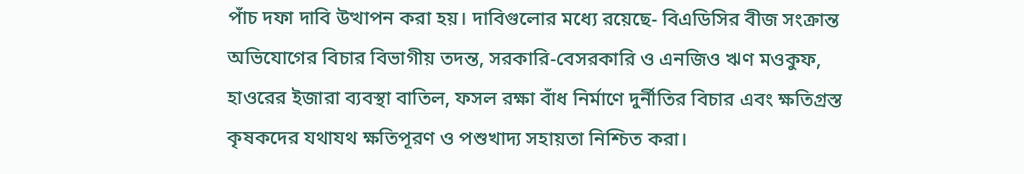পাঁচ দফা দাবি উত্থাপন করা হয়। দাবিগুলোর মধ্যে রয়েছে- বিএডিসির বীজ সংক্রান্ত অভিযোগের বিচার বিভাগীয় তদন্ত, সরকারি-বেসরকারি ও এনজিও ঋণ মওকুফ, হাওরের ইজারা ব্যবস্থা বাতিল, ফসল রক্ষা বাঁধ নির্মাণে দুর্নীতির বিচার এবং ক্ষতিগ্রস্ত কৃষকদের যথাযথ ক্ষতিপূরণ ও পশুখাদ্য সহায়তা নিশ্চিত করা।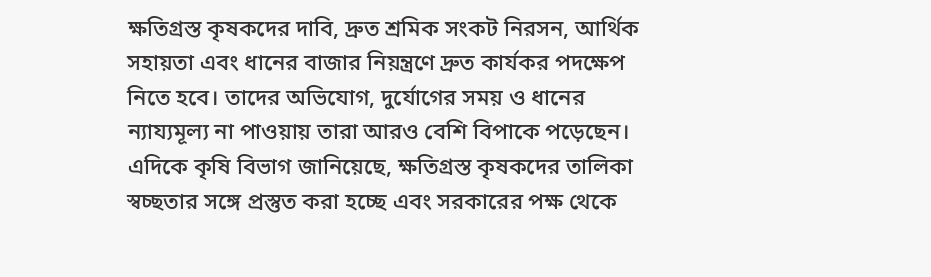ক্ষতিগ্রস্ত কৃষকদের দাবি, দ্রুত শ্রমিক সংকট নিরসন, আর্থিক সহায়তা এবং ধানের বাজার নিয়ন্ত্রণে দ্রুত কার্যকর পদক্ষেপ নিতে হবে। তাদের অভিযোগ, দুর্যোগের সময় ও ধানের ন্যায্যমূল্য না পাওয়ায় তারা আরও বেশি বিপাকে পড়েছেন।
এদিকে কৃষি বিভাগ জানিয়েছে, ক্ষতিগ্রস্ত কৃষকদের তালিকা স্বচ্ছতার সঙ্গে প্রস্তুত করা হচ্ছে এবং সরকারের পক্ষ থেকে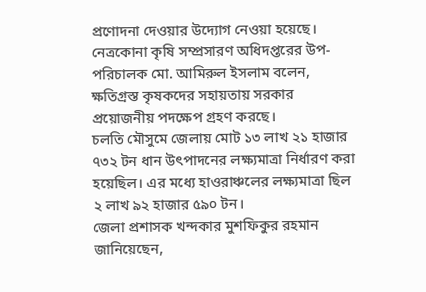প্রণোদনা দেওয়ার উদ্যোগ নেওয়া হয়েছে। নেত্রকোনা কৃষি সম্প্রসারণ অধিদপ্তরের উপ-পরিচালক মো. আমিরুল ইসলাম বলেন, ক্ষতিগ্রস্ত কৃষকদের সহায়তায় সরকার প্রয়োজনীয় পদক্ষেপ গ্রহণ করছে।
চলতি মৌসুমে জেলায় মোট ১৩ লাখ ২১ হাজার ৭৩২ টন ধান উৎপাদনের লক্ষ্যমাত্রা নির্ধারণ করা হয়েছিল। এর মধ্যে হাওরাঞ্চলের লক্ষ্যমাত্রা ছিল ২ লাখ ৯২ হাজার ৫৯০ টন।
জেলা প্রশাসক খন্দকার মুশফিকুর রহমান জানিয়েছেন,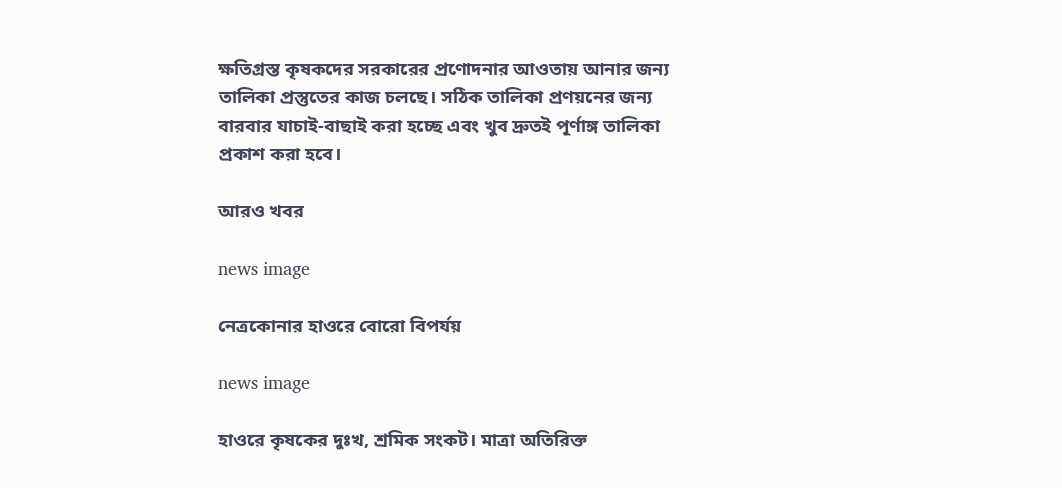ক্ষতিগ্রস্ত কৃষকদের সরকারের প্রণোদনার আওতায় আনার জন্য তালিকা প্রস্তুতের কাজ চলছে। সঠিক তালিকা প্রণয়নের জন্য বারবার যাচাই-বাছাই করা হচ্ছে এবং খুব দ্রুতই পূর্ণাঙ্গ তালিকা প্রকাশ করা হবে।

আরও খবর

news image

নেত্রকোনার হাওরে বোরো বিপর্যয়

news image

হাওরে কৃষকের দুঃখ, শ্রমিক সংকট। মাত্রা অতিরিক্ত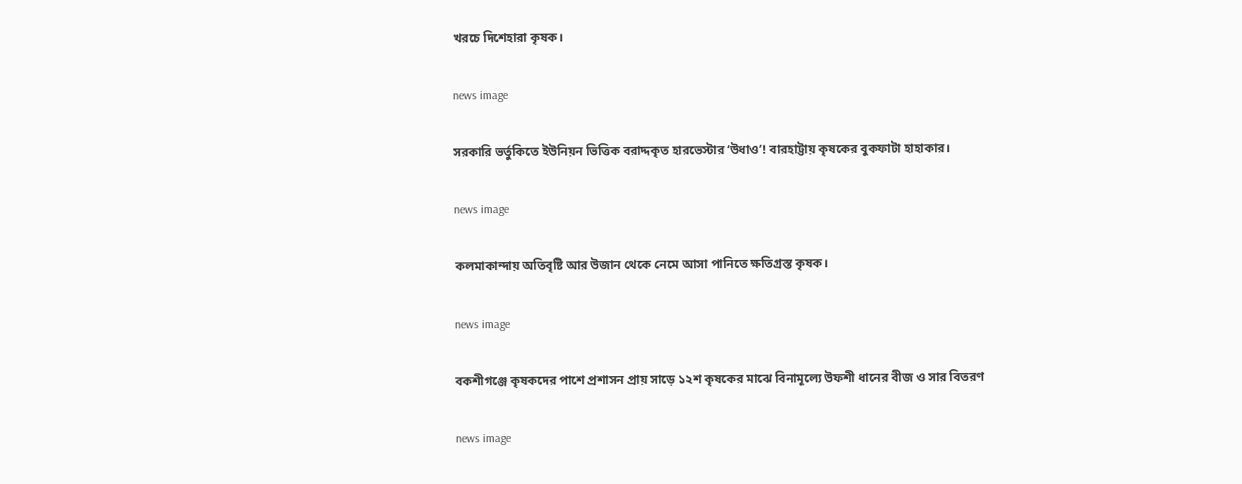খরচে দিশেহারা কৃষক।

news image

সরকারি ভর্তুকিতে ইউনিয়ন ভিত্তিক বরাদ্দকৃত হারভেস্টার ‘উধাও’! বারহাট্টায় কৃষকের বুকফাটা হাহাকার।

news image

কলমাকান্দায় অতিবৃষ্টি আর উজান থেকে নেমে আসা পানিতে ক্ষতিগ্রস্ত কৃষক।

news image

বকশীগঞ্জে কৃষকদের পাশে প্রশাসন প্রায় সাড়ে ১২শ কৃষকের মাঝে বিনামূল্যে উফশী ধানের বীজ ও সার বিতরণ

news image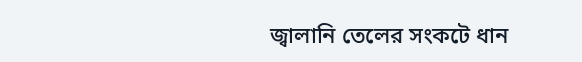জ্বালানি তেলের সংকটে ধান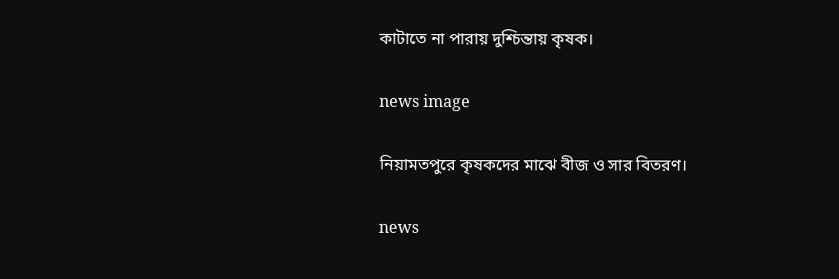কাটাতে না পারায় দুশ্চিন্তায় কৃষক।

news image

নিয়ামতপুরে কৃষকদের মাঝে বীজ ও সার বিতরণ।

news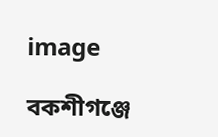image

বকশীগঞ্জে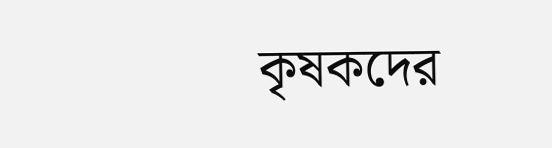কৃষকদের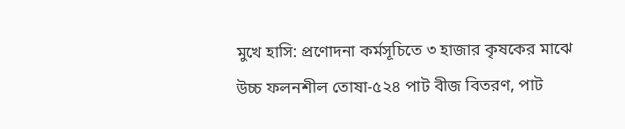মুখে হাসি: প্রণোদনা কর্মসূচিতে ৩ হাজার কৃষকের মাঝে উচ্চ ফলনশীল তোষা-৫২৪ পাট বীজ বিতরণ, পাট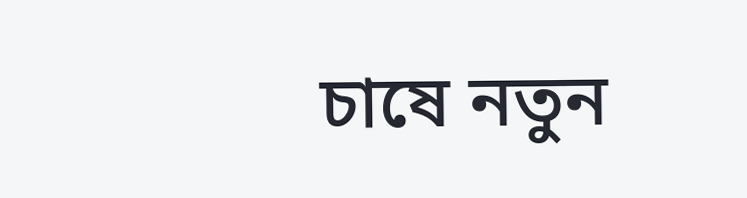চাষে নতুন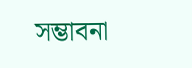সম্ভাবনা